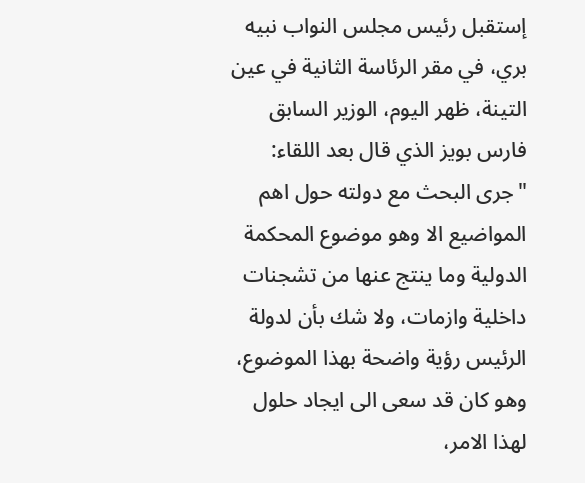إستقبل رئيس مجلس النواب نبيه بري، في مقر الرئاسة الثانية في عين التينة، ظهر اليوم، الوزير السابق فارس بويز الذي قال بعد اللقاء:
"جرى البحث مع دولته حول اهم المواضيع الا وهو موضوع المحكمة الدولية وما ينتج عنها من تشجنات داخلية وازمات، ولا شك بأن لدولة الرئيس رؤية واضحة بهذا الموضوع، وهو كان قد سعى الى ايجاد حلول لهذا الامر،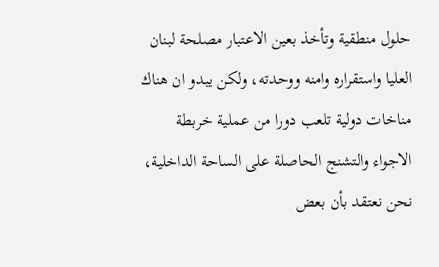حلول منطقية وتأخذ بعين الاعتبار مصلحة لبنان العليا واستقراره وامنه ووحدته، ولكن يبدو ان هناك مناخات دولية تلعب دورا من عملية خربطة الاجواء والتشنج الحاصلة على الساحة الداخلية، نحن نعتقد بأن بعض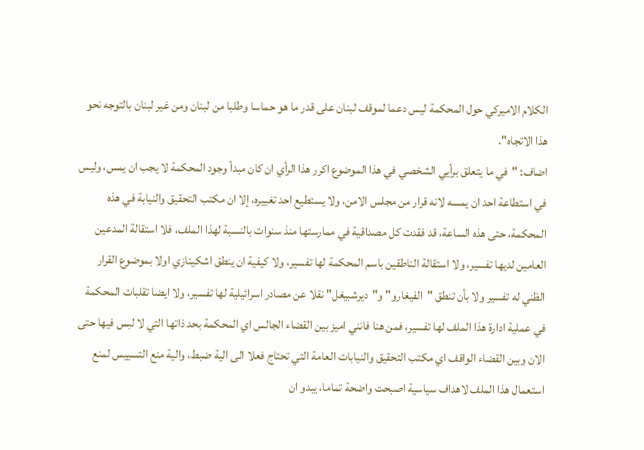الكلام الاميركي حول المحكمة ليس دعما لموقف لبنان على قدر ما هو حماسا وطلبا من لبنان ومن غير لبنان بالتوجه نحو هذا الاتجاه".
اضاف: "في ما يتعلق برأيي الشخصي في هذا الموضوع اكرر هذا الرأي ان كان مبدأ وجود المحكمة لا يجب ان يمس، وليس في استطاعة احد ان يمسه لانه قرار من مجلس الامن، ولا يستطيع احد تغييره، إلا ان مكتب التحقيق والنيابة في هذه المحكمة، حتى هذه الساعة، قد فقدت كل مصداقية في ممارستها منذ سنوات بالنسبة لهذا الملف، فلا استقالة المدعين العامين لديها تفسير، ولا استقالة الناطقين باسم المحكمة لها تفسير، ولا كيفية ان ينطق اشكينازي اولا بموضوع القرار الظني له تفسير ولا بأن تنطق "الفيغارو" و"ديرشبيغل" نقلا عن مصادر اسرائيلية لها تفسير، ولا ايضا تقلبات المحكمة في عملية ادارة هذا الملف لها تفسير، فمن هنا فانني اميز بين القضاء الجالس اي المحكمة بحد ذاتها التي لا لبس فيها حتى الان وبين القضاء الواقف اي مكتب التحقيق والنيابات العامة التي تحتاج فعلا الى الية ضبط، والية منع التسييس لمنع استعمال هذا الملف لاهداف سياسية اصبحت واضحة تماما، يبدو ان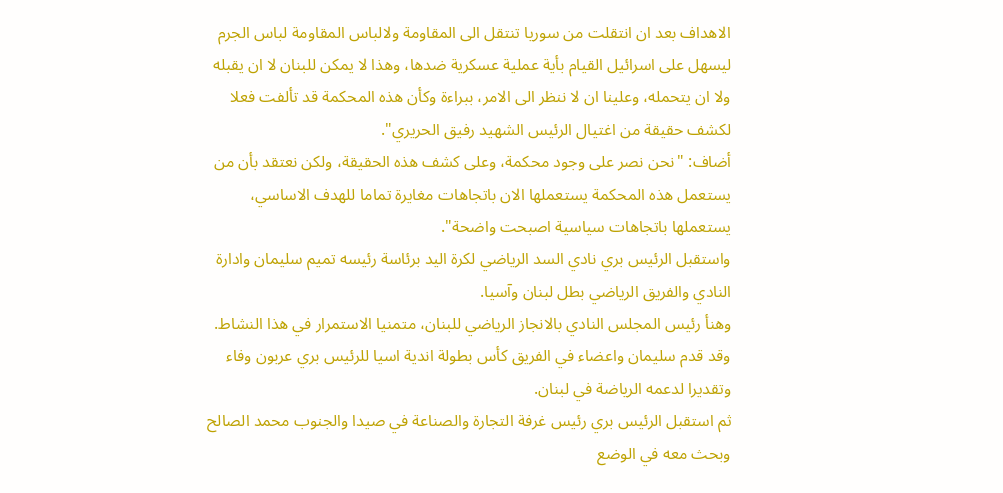الاهداف بعد ان انتقلت من سوريا تنتقل الى المقاومة ولالباس المقاومة لباس الجرم ليسهل على اسرائيل القيام بأية عملية عسكرية ضدها، وهذا لا يمكن للبنان لا ان يقبله ولا ان يتحمله، وعلينا ان لا ننظر الى الامر، ببراءة وكأن هذه المحكمة قد تألفت فعلا لكشف حقيقة من اغتيال الرئيس الشهيد رفيق الحريري".
أضاف: "نحن نصر على وجود محكمة، وعلى كشف هذه الحقيقة، ولكن نعتقد بأن من يستعمل هذه المحكمة يستعملها الان باتجاهات مغايرة تماما للهدف الاساسي، يستعملها باتجاهات سياسية اصبحت واضحة".
واستقبل الرئيس بري نادي السد الرياضي لكرة اليد برئاسة رئيسه تميم سليمان وادارة النادي والفريق الرياضي بطل لبنان وآسيا.
وهنأ رئيس المجلس النادي بالانجاز الرياضي للبنان، متمنيا الاستمرار في هذا النشاط.
وقد قدم سليمان واعضاء في الفريق كأس بطولة اندية اسيا للرئيس بري عربون وفاء وتقديرا لدعمه الرياضة في لبنان.
ثم استقبل الرئيس بري رئيس غرفة التجارة والصناعة في صيدا والجنوب محمد الصالح وبحث معه في الوضع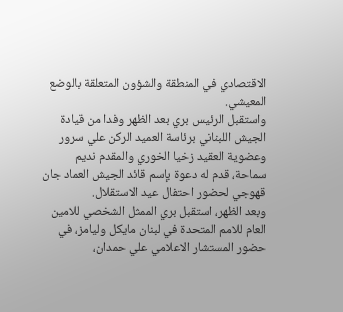الاقتصادي في المنطقة والشؤون المتعلقة بالوضع المعيشي.
واستقبل الرئيس بري بعد الظهر وفدا من قيادة الجيش اللبناني برئاسة العميد الركن علي سرور وعضوية العقيد زخيا الخوري والمقدم نديم سماحة، قدم له دعوة بإسم قائد الجيش العماد جان قهوجي لحضور احتفال عيد الاستقلال.
وبعد الظهر، استقبل بري الممثل الشخصي للامين العام للامم المتحدة في لبنان مايكل وليامز، في حضور المستشار الاعلامي علي حمدان،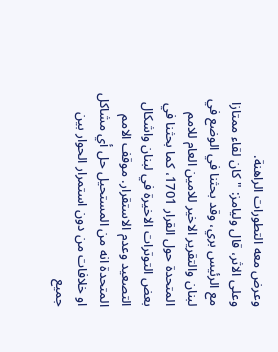وعرض معه التطورات الراهنة.
وعلى الاثر، قال وليامز: "كان لقاء ممتازا مع الرئيس بري، وقد بحثنا في الوضع في لبنان والتقرير الاخير للامين العام للامم المتحدة حول القرار 1701، كما بحثنا في بعض التوترات الاخيرة في لبنان واشكال التصعيد وعدم الاستقرار. موقف الامم المتحدة انه من المستحيل حل أي مشاكل او خلافات من دون استمرار الحوار بين جميع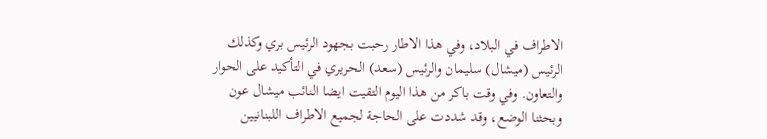الاطراف في البلاد، وفي هذا الاطار رحبت بجهود الرئيس بري وكذلك الرئيس (ميشال) سليمان والرئيس (سعد) الحريري في التأكيد على الحوار والتعاون. وفي وقت باكر من هذا اليوم التقيت ايضا النائب ميشال عون وبحثنا الوضع، وقد شددت على الحاجة لجميع الاطراف اللبنانيين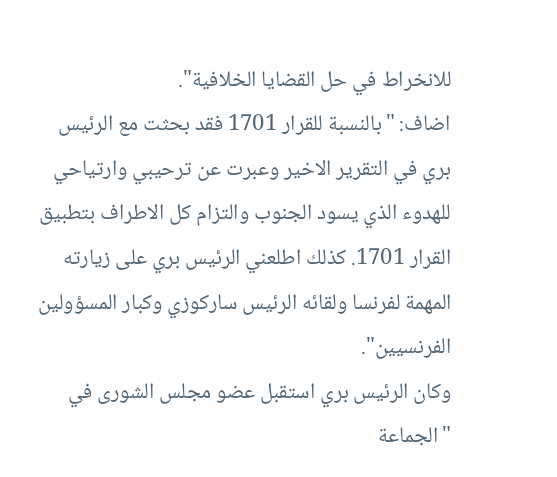للانخراط في حل القضايا الخلافية".
اضاف: "بالنسبة للقرار 1701 فقد بحثت مع الرئيس بري في التقرير الاخير وعبرت عن ترحيبي وارتياحي للهدوء الذي يسود الجنوب والتزام كل الاطراف بتطبيق القرار 1701. كذلك اطلعني الرئيس بري على زيارته المهمة لفرنسا ولقائه الرئيس ساركوزي وكبار المسؤولين الفرنسيين".
وكان الرئيس بري استقبل عضو مجلس الشورى في "الجماعة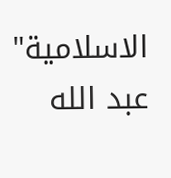الاسلامية" عبد الله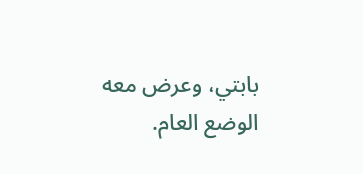بابتي، وعرض معه الوضع العام.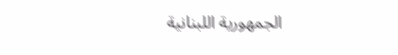الجمهورية اللبنانية